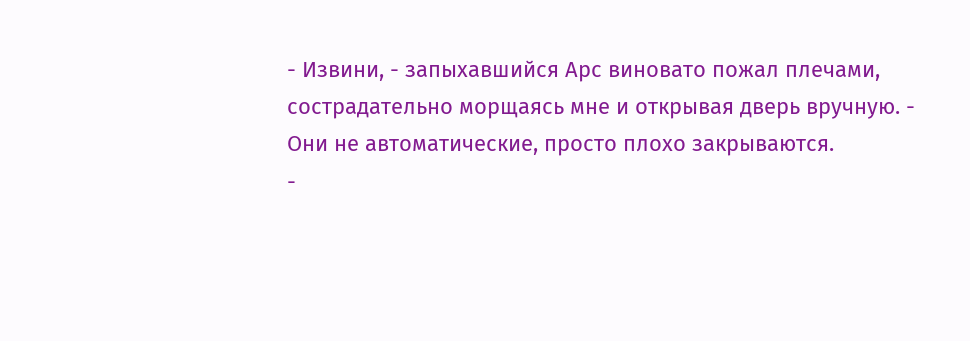- Извини, - запыхавшийся Арс виновато пожал плечами, сострадательно морщаясь мне и открывая дверь вручную. - Они не автоматические, просто плохо закрываются.
-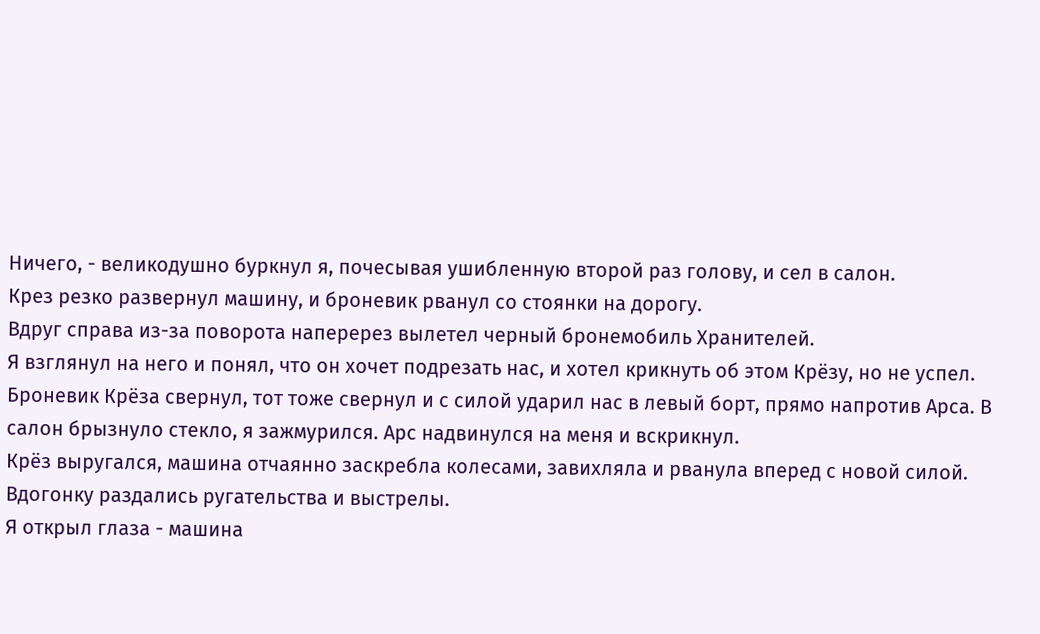Ничего, - великодушно буркнул я, почесывая ушибленную второй раз голову, и сел в салон.
Крез резко развернул машину, и броневик рванул со стоянки на дорогу.
Вдруг справа из-за поворота наперерез вылетел черный бронемобиль Хранителей.
Я взглянул на него и понял, что он хочет подрезать нас, и хотел крикнуть об этом Крёзу, но не успел.
Броневик Крёза свернул, тот тоже свернул и с силой ударил нас в левый борт, прямо напротив Арса. В салон брызнуло стекло, я зажмурился. Арс надвинулся на меня и вскрикнул.
Крёз выругался, машина отчаянно заскребла колесами, завихляла и рванула вперед с новой силой. Вдогонку раздались ругательства и выстрелы.
Я открыл глаза - машина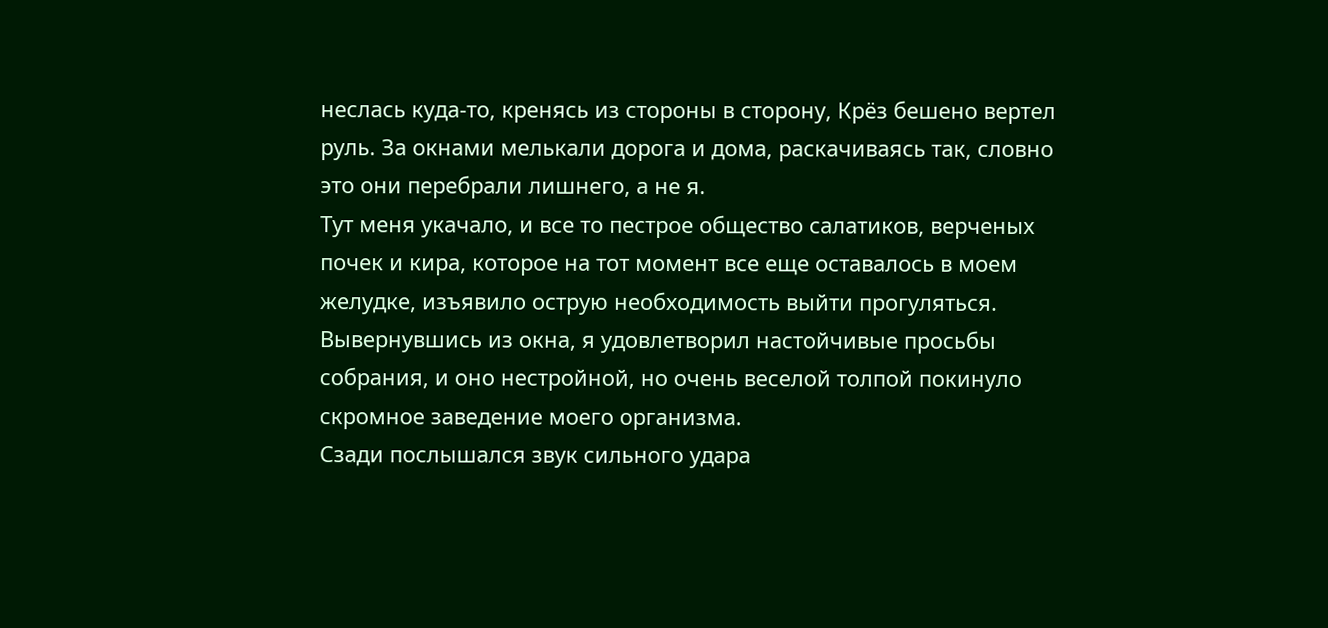неслась куда-то, кренясь из стороны в сторону, Крёз бешено вертел руль. За окнами мелькали дорога и дома, раскачиваясь так, словно это они перебрали лишнего, а не я.
Тут меня укачало, и все то пестрое общество салатиков, верченых почек и кира, которое на тот момент все еще оставалось в моем желудке, изъявило острую необходимость выйти прогуляться. Вывернувшись из окна, я удовлетворил настойчивые просьбы собрания, и оно нестройной, но очень веселой толпой покинуло скромное заведение моего организма.
Сзади послышался звук сильного удара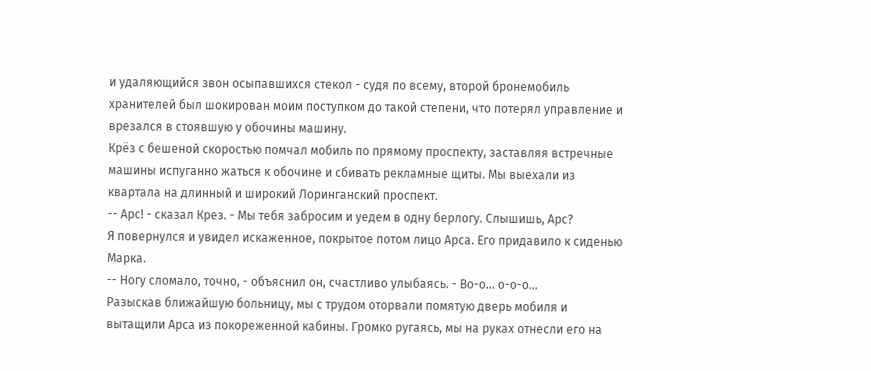и удаляющийся звон осыпавшихся стекол - судя по всему, второй бронемобиль хранителей был шокирован моим поступком до такой степени, что потерял управление и врезался в стоявшую у обочины машину.
Крёз с бешеной скоростью помчал мобиль по прямому проспекту, заставляя встречные машины испуганно жаться к обочине и сбивать рекламные щиты. Мы выехали из квартала на длинный и широкий Лоринганский проспект.
-- Арс! - сказал Крез. - Мы тебя забросим и уедем в одну берлогу. Слышишь, Арс?
Я повернулся и увидел искаженное, покрытое потом лицо Арса. Его придавило к сиденью Марка.
-- Ногу сломало, точно, - объяснил он, счастливо улыбаясь. - Во-о... о-о-о...
Разыскав ближайшую больницу, мы с трудом оторвали помятую дверь мобиля и вытащили Арса из покореженной кабины. Громко ругаясь, мы на руках отнесли его на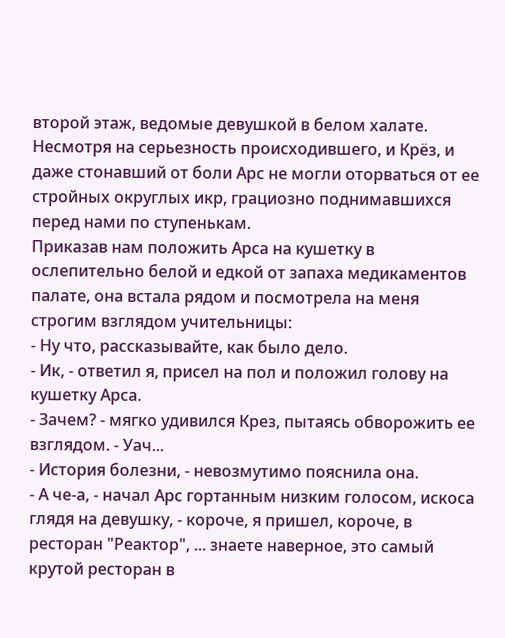второй этаж, ведомые девушкой в белом халате. Несмотря на серьезность происходившего, и Крёз, и даже стонавший от боли Арс не могли оторваться от ее стройных округлых икр, грациозно поднимавшихся перед нами по ступенькам.
Приказав нам положить Арса на кушетку в ослепительно белой и едкой от запаха медикаментов палате, она встала рядом и посмотрела на меня строгим взглядом учительницы:
- Ну что, рассказывайте, как было дело.
- Ик, - ответил я, присел на пол и положил голову на кушетку Арса.
- Зачем? - мягко удивился Крез, пытаясь обворожить ее взглядом. - Уач...
- История болезни, - невозмутимо пояснила она.
- А че-а, - начал Арс гортанным низким голосом, искоса глядя на девушку, - короче, я пришел, короче, в ресторан "Реактор", ... знаете наверное, это самый крутой ресторан в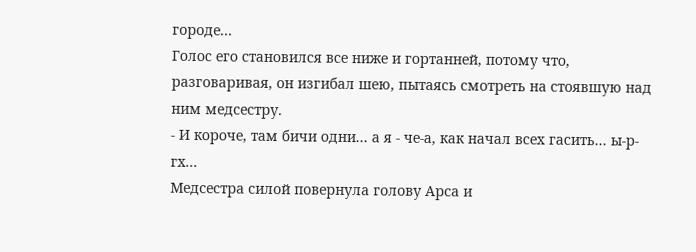городе...
Голос его становился все ниже и гортанней, потому что, разговаривая, он изгибал шею, пытаясь смотреть на стоявшую над ним медсестру.
- И короче, там бичи одни... а я - че-а, как начал всех гасить... ы-р-гх...
Медсестра силой повернула голову Арса и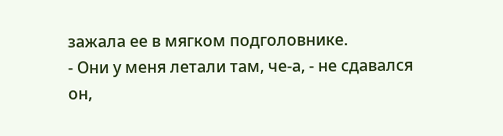зажала ее в мягком подголовнике.
- Они у меня летали там, че-а, - не сдавался он,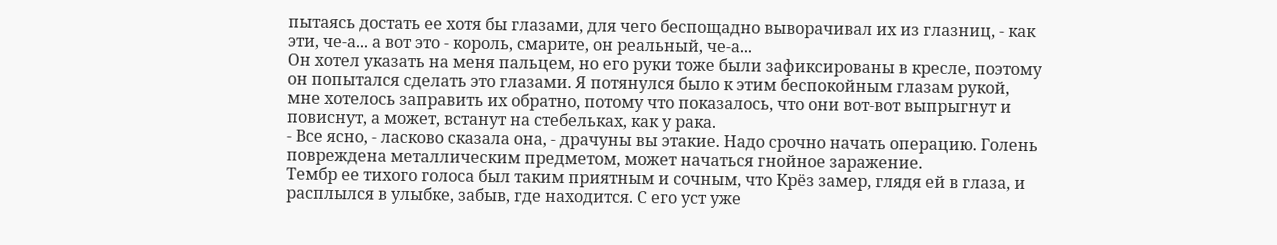пытаясь достать ее хотя бы глазами, для чего беспощадно выворачивал их из глазниц, - как эти, че-а... а вот это - король, смарите, он реальный, че-а...
Он хотел указать на меня пальцем, но его руки тоже были зафиксированы в кресле, поэтому он попытался сделать это глазами. Я потянулся было к этим беспокойным глазам рукой, мне хотелось заправить их обратно, потому что показалось, что они вот-вот выпрыгнут и повиснут, а может, встанут на стебельках, как у рака.
- Все ясно, - ласково сказала она, - драчуны вы этакие. Надо срочно начать операцию. Голень повреждена металлическим предметом, может начаться гнойное заражение.
Тембр ее тихого голоса был таким приятным и сочным, что Крёз замер, глядя ей в глаза, и расплылся в улыбке, забыв, где находится. С его уст уже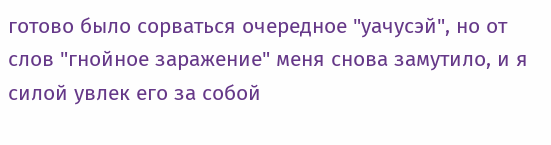готово было сорваться очередное "уачусэй", но от слов "гнойное заражение" меня снова замутило, и я силой увлек его за собой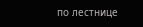по лестнице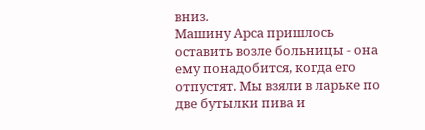вниз.
Машину Арса пришлось оставить возле больницы - она ему понадобится, когда его отпустят. Мы взяли в ларьке по две бутылки пива и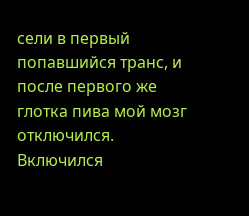сели в первый попавшийся транс, и после первого же глотка пива мой мозг отключился.
Включился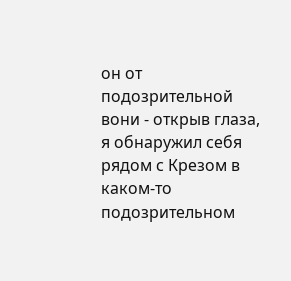он от подозрительной вони - открыв глаза, я обнаружил себя рядом с Крезом в каком-то подозрительном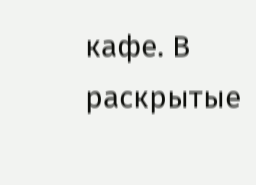кафе. В раскрытые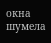окна шумела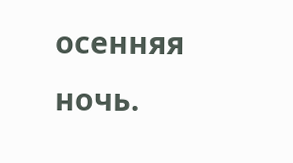осенняя ночь.